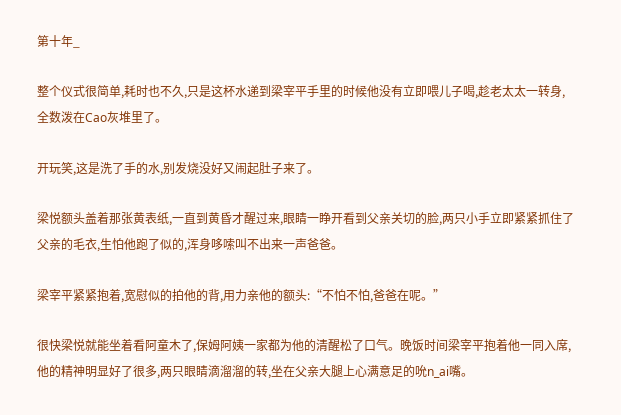第十年_

整个仪式很简单,耗时也不久,只是这杯水递到梁宰平手里的时候他没有立即喂儿子喝,趁老太太一转身,全数泼在Cao灰堆里了。

开玩笑,这是洗了手的水,别发烧没好又闹起肚子来了。

梁悦额头盖着那张黄表纸,一直到黄昏才醒过来,眼睛一睁开看到父亲关切的脸,两只小手立即紧紧抓住了父亲的毛衣,生怕他跑了似的,浑身哆嗦叫不出来一声爸爸。

梁宰平紧紧抱着,宽慰似的拍他的背,用力亲他的额头:“不怕不怕,爸爸在呢。”

很快梁悦就能坐着看阿童木了,保姆阿姨一家都为他的清醒松了口气。晚饭时间梁宰平抱着他一同入席,他的精神明显好了很多,两只眼睛滴溜溜的转,坐在父亲大腿上心满意足的吮n_ai嘴。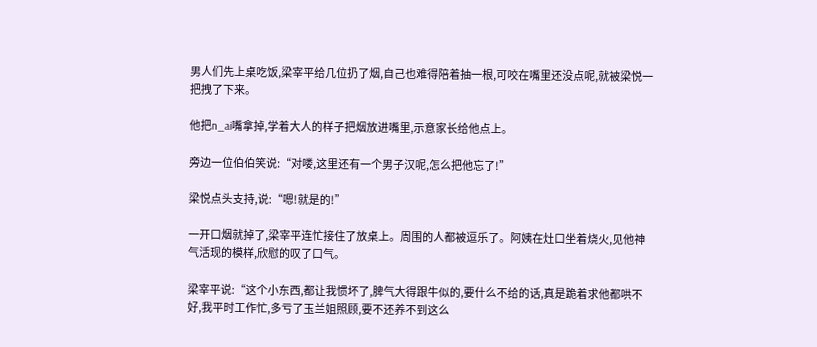男人们先上桌吃饭,梁宰平给几位扔了烟,自己也难得陪着抽一根,可咬在嘴里还没点呢,就被梁悦一把拽了下来。

他把n_ai嘴拿掉,学着大人的样子把烟放进嘴里,示意家长给他点上。

旁边一位伯伯笑说:“对喽,这里还有一个男子汉呢,怎么把他忘了!”

梁悦点头支持,说:“嗯!就是的!”

一开口烟就掉了,梁宰平连忙接住了放桌上。周围的人都被逗乐了。阿姨在灶口坐着烧火,见他神气活现的模样,欣慰的叹了口气。

梁宰平说:“这个小东西,都让我惯坏了,脾气大得跟牛似的,要什么不给的话,真是跪着求他都哄不好,我平时工作忙,多亏了玉兰姐照顾,要不还养不到这么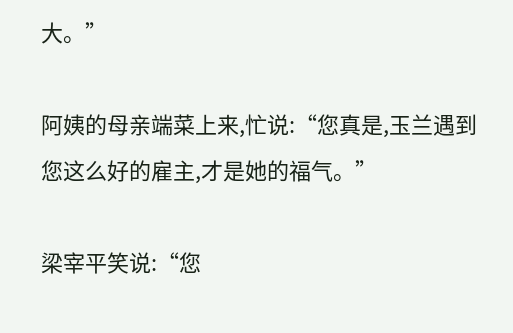大。”

阿姨的母亲端菜上来,忙说:“您真是,玉兰遇到您这么好的雇主,才是她的福气。”

梁宰平笑说:“您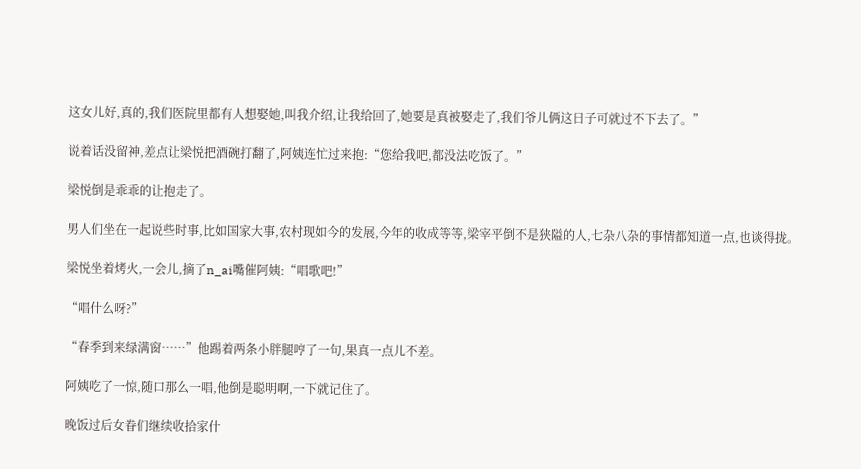这女儿好,真的,我们医院里都有人想娶她,叫我介绍,让我给回了,她要是真被娶走了,我们爷儿俩这日子可就过不下去了。”

说着话没留神,差点让梁悦把酒碗打翻了,阿姨连忙过来抱:“您给我吧,都没法吃饭了。”

梁悦倒是乖乖的让抱走了。

男人们坐在一起说些时事,比如国家大事,农村现如今的发展,今年的收成等等,梁宰平倒不是狭隘的人,七杂八杂的事情都知道一点,也谈得拢。

梁悦坐着烤火,一会儿,摘了n_ai嘴催阿姨:“唱歌吧!”

“唱什么呀?”

“春季到来绿满窗……”他踢着两条小胖腿哼了一句,果真一点儿不差。

阿姨吃了一惊,随口那么一唱,他倒是聪明啊,一下就记住了。

晚饭过后女眷们继续收拾家什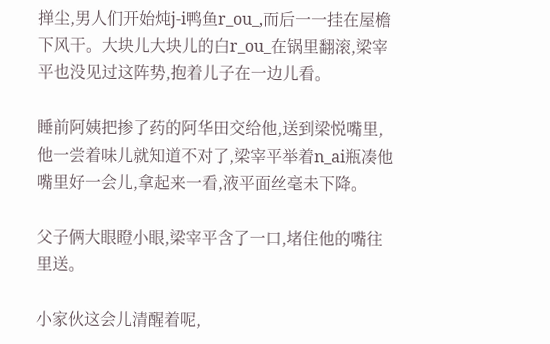掸尘,男人们开始炖j-i鸭鱼r_ou_,而后一一挂在屋檐下风干。大块儿大块儿的白r_ou_在锅里翻滚,梁宰平也没见过这阵势,抱着儿子在一边儿看。

睡前阿姨把掺了药的阿华田交给他,送到梁悦嘴里,他一尝着味儿就知道不对了,梁宰平举着n_ai瓶凑他嘴里好一会儿,拿起来一看,液平面丝毫未下降。

父子俩大眼瞪小眼,梁宰平含了一口,堵住他的嘴往里送。

小家伙这会儿清醒着呢,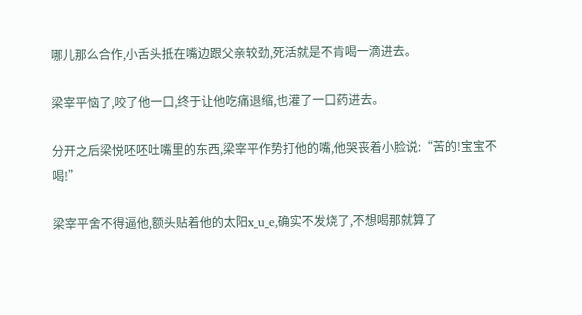哪儿那么合作,小舌头抵在嘴边跟父亲较劲,死活就是不肯喝一滴进去。

梁宰平恼了,咬了他一口,终于让他吃痛退缩,也灌了一口药进去。

分开之后梁悦呸呸吐嘴里的东西,梁宰平作势打他的嘴,他哭丧着小脸说:“苦的!宝宝不喝!”

梁宰平舍不得逼他,额头贴着他的太阳x_u_e,确实不发烧了,不想喝那就算了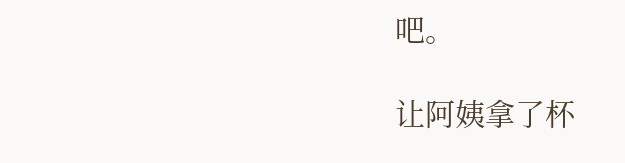吧。

让阿姨拿了杯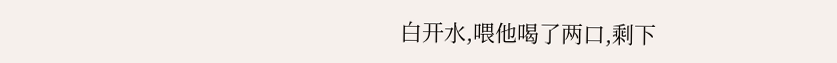白开水,喂他喝了两口,剩下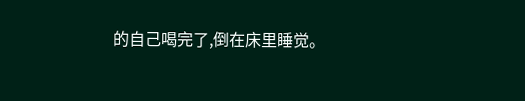的自己喝完了,倒在床里睡觉。